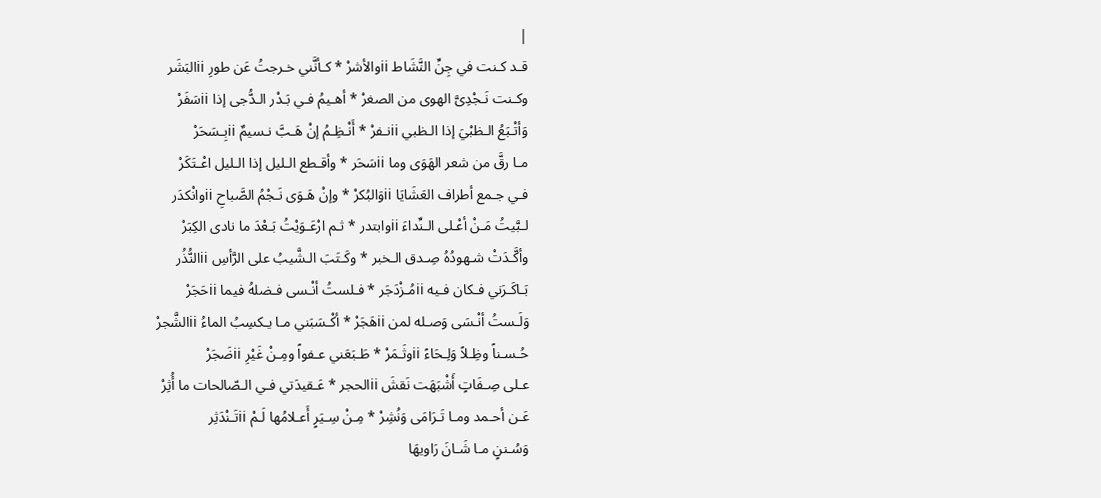|
قـد كـنت في جِنِّ النَّشَاط iiوالأشرْ * كـأنَّني خـرجتُ عَن طورِ iiالبَشَر
وكـنت نَـجْدِىَّ الهوى من الصغرْ * أهـيمُ فـي بَـدْر الـدُّجى إذا iiسَفَرْ
وَأتْـبَعُ الـظبْيَ إذا الـظبي iiنـفرْ * أَنْـظِـمُ إنْ هَـبَّ نـسيمٌ iiبِـسَحَرْ
مـا رقَّ من شعر الهَوَى وما iiسَحَر * وأقـطع الـليل إذا الـليل اعْـتَكَرْ
فـي جـمع أطراف العَشَايَا iiوَالبُكرْ * وإنْ هَـوَى نَـجْمُ الصَّباحِ iiوانْكدَر
لـبَّيتُ مَـنْ أعْـلى الـنِّداءَ iiوابتدر * ثـم ارْعَـوَيْتُ بَـعْدَ ما نادى الكِبَرْ
وأكَّـدَتْ شـهودُهُ صِـدق الـخبر * وكَـتَبَ الـشَّيبُ على الرَّأسِ iiالنُّذُر
بَـاكَـرَني فـكان فـيه iiمُـزْدَجَر * فـلستُ أنْـسى فـضلهُ فيما iiحَجَرْ
وَلَـستُ أنْـسَى وَصـله لمن iiهَجَرْ * أكْـسَبَني مـا يـكسِبُ الماءُ iiالشَّجرْ
حُـسـناً وظِـلاً وَلِـحَاءً iiوثَـمَرْ * طَـبَعَني عـفواً ومِـنْ غَيْرِ iiضَجَرْ
عـلى صِـفَاتٍ أَشْبَهَت نَقشَ iiالحجر * عَـقيدَتي فـي الـصّالحات ما أُثِرْ
عَـن أحـمد ومـا تَـرَامَى وَنُشِرْ * مِـنْ سِـيَرٍ أَعـلامُها لَـمْ iiتَـنْدَثِر
وَسُـننٍ مـا شَـانَ رَاويهَا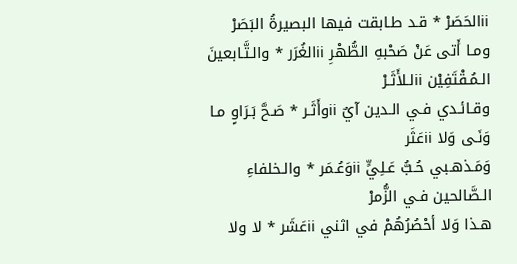iiالحَصَرْ * قـد طـابقت فيها البصيرةُ البَصَرْ
ومـا أَتى عَنْ صَحْبهِ الطُّهْرِ iiالغُرَر * والـتَّـابعينَ الـمُـقْتَفِيْن iiلـلأَثَـرْ
وقـائـدي فـي الـدين آيٌ iiوأَثَـر * صَـحَّ بَـرَاوٍ مـا وَنَـى وَلا iiعَثَر
وَمَـذهـبي حُـبُّ عَـلِيٍّ iiوَعُـمَر * والـخلفاءِ الـصَّالحين فـي الزُّمرْ
هـذا وَلا أحْصُرُهُمْ في اثني iiعَشَر * لا ولا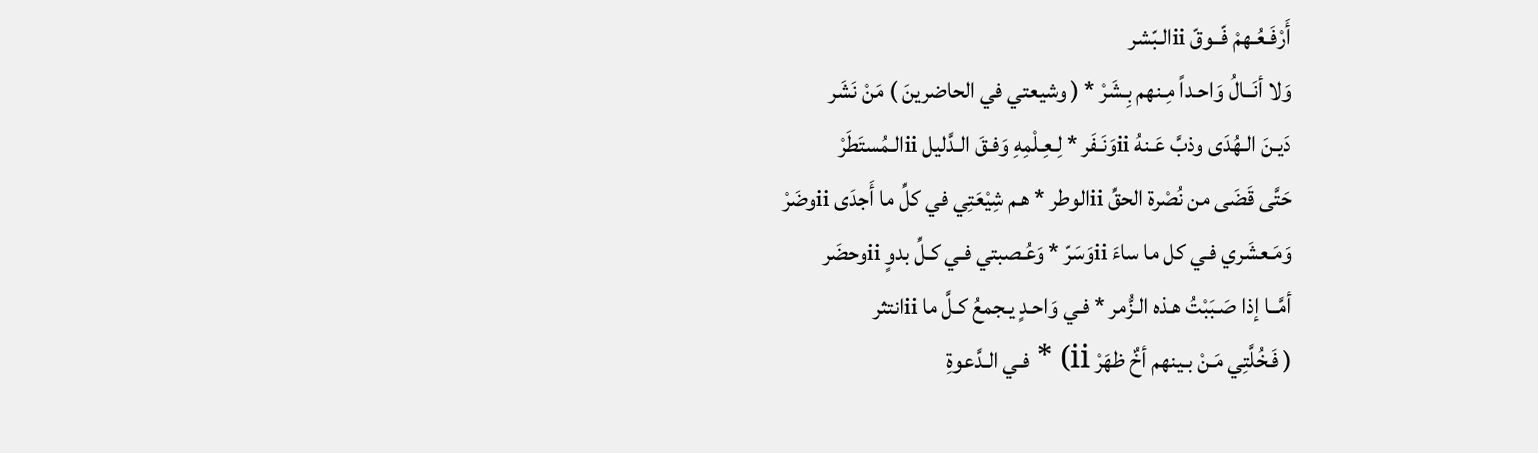أَرْفَـعُـهمْ فّــوقّ iiالـبّشر
وَلا أنَــالُ وَاحـداً مِـنهم بِـشَرْ * ( وشيعتي في الحاضرينَ ) مَنْ نَشَر
دَيـنَ الـهُدَى وذبَّ عَـنهُ iiوَنَـفَر * لِـعِـلْمِهِ وَفـقَ الـدَّليل iiالـمُستَطَرْ
حَتَّى قَضَى من نُصْرة الحقِّ iiالوطر * هـم شِيْعَتِي في كلِّ ما أَجدَى iiوضَرْ
وَمَـعشَري فـي كل ما ساءَ iiوَسَرّ * وَعُـصبتي فـي كـلِّ بدوٍ iiوحضَر
أمَّــا إذا صَـبَبْتُ هـذه الـزُّمر * فـي وَاحـدٍ يـجمعُ كـلَّ ما iiانتثر
( فَـخُلَّتِي مَـنْ بـينهم أخٌ ظهَرْ ii) * فـي الـدَّعوةِ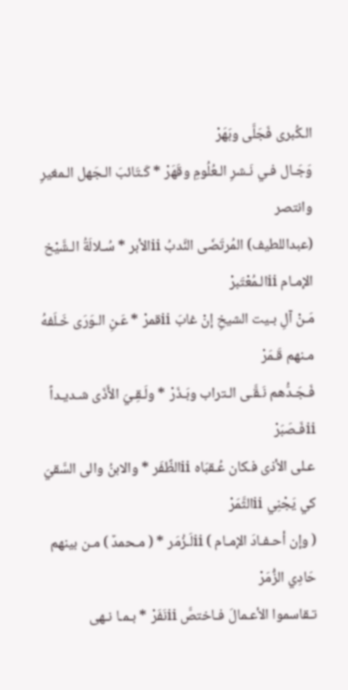الـكُبرى فَجَلَّى وبَهَرْ
وَجَـال فـي نَـشرِ الـعُلُومِ وقَهَرْ * كَـتَائبَ الـجَهل الـمغيرِ وانتصر
(عبداللطيف) المُرتَضَى النَّدبُ iiالأبر * سُـلالَةُ الـشَّيْخ الإمـام iiالـمُعْتَبرْ
مَـنْ آلِ بـيت الشيخِ إنْ غابَ iiقمرْ * عَـنِ الـوَرَى خَـلَفهُ مـنهم قَـمَرْ
فَـجَـدُّهم نَـقَّـى الـتراب وبَـذَرْ * ولَـقِـيَ الأَذَى شـديـداً iiفَـصَبَرْ
عـلى الأذى فـكان عُـقبَاه iiالظَّفَر * والابنُ والى السَّقيَ كي يَجْنِي iiالثَّمَرْ
( وإن أحـفـادَ الإمـام ) iiلَـزُمَر * ( مـحمدٌ ) مـن بينهم حَادِي الزُّمَرْ
تـقاسموا الأعـمالَ فـاختصَّ iiنَفَرْ * بـمـا نـهى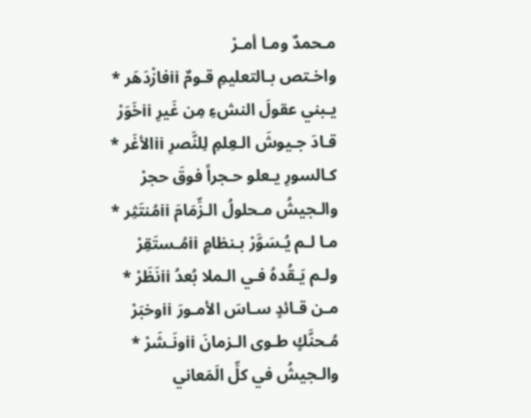مـحمدٌ ومـا أمـرْ
واخـتص بـالتعليمِ قـومٌ iiفازْدَهَر * يـبني عقولَ النشءِ مِن غَيرِ iiخَوَرْ
قـادَ جـيوشَ الـعِلمِ لِلنَّصرِ iiالأغَر * كـالسورِ يـعلو حـجراً فوقَ حجرْ
والـجيشُ مـحلولُ الـزِّمَامَ iiمُنتَثِر * مـا لـم يُـسَوَّرْ بـنظامٍ iiمُـستَقِرْ
ولـم يَـقُدهُ فـي الـملا بُعدُ iiنَظَرْ * مـن قـائدٍ سـاسَ الأمـورَ iiوخبَرْ
مُـحنَّكٍ طـوى الـزمانَ iiونَـشَرْ * والـجيشُ في كلِّ الَمَعاني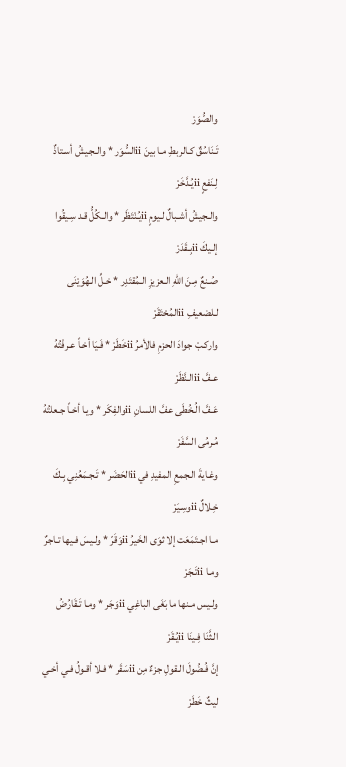والصُّوَرْ
تَـنَاسُقٌ كـالربطِ مـا بينَ iiالسُّوَر * والـجـيشُ أسـتاذٌ لِـنَفعٍ iiيُـدَّخَرْ
والـجيشُ أشـبالٌ لـيومٍ iiيُـنْتَظَر * والـكُلُّ قـد سِـيقُوا إلـيكَ iiبِـقَدَرْ
صُـنعٌ مِـنَ اللهِ الـعزيزِ الـمُقتَدِر * خـلِّ الـهُوَيْنَى لـلضعيفِ iiالمُحْتَقَرْ
واركـبْ جوادَ الحزمِ فالأمرُ iiخَطَرْ * فَـيَا أخـاً عـرفْتُهُ عـفَّ iiالـنَّظَرْ
عَـفَّ الُـخُطَى عفَّ اللسانِ iiوالفِكَر * ويـا أخـاً جـعلتُهُ مُـرمُى السَّفَرْ
وغـايةَ الـجمعِ المفيدِ في iiالحَضَر * تَـجـمَعُنِي بِـكَ خِـلالٌ iiوسِـيَرْ
مـا اجـتَمَعَت إلا ثوَى الخَيرُ iiوَقَرّ * ولـيسَ فـيها تـاجرٌ ومـا iiتَـجَرْ
ولـيس مـنها ما بَغَى الباغِي iiوَجَر * ومـا تَـقَارُضُ الـثَّنَا فِـينَا iiيُـقَرْ
إنَّ فُـضُولَ الـقولِ جزءٌ مِن iiسَقَر * فـلا أقـولُ فـي أخـي ليثٌ خَطَرْ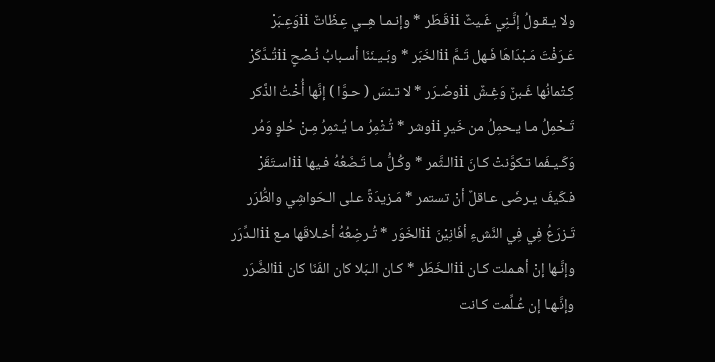ولا يـقـولُ إنَّـنِي غَـيثٌ iiقَـطَر * وإنـمـا هِــي عِـظَاتٌ iiوَعِـبَرْ
عَـرَفْتَ مَـبْدَاهَا فَـهل تَـمَّ iiالخَبَر * وبَـيـنَنَا أسـبابُ نُـصْحٍ iiتُـدَّكَرْ
كِـتْمانُها غَـبنٌ وَغِـشٌ iiوضَـرَر * لا تـنسَ ( حـوَّا ) إنَّها أُخْتُ الذَّكر
تَـحْمِلُ مـا يـحمِلُ من خَيرٍ iiوشر * تُـثْمِرُ مـا يُـثمِرُ مِـنْ حُلوٍ وَمُر
وَكَـيـفَما تـكوَّنتْ كـانَ iiالـثَّمر * وكُـلُّ مـا تَـضَعُهُ فـيها iiاسـتَقَرْ
فـكَيفَ يـرضَى عـاقلٌ أنْ تستمر * مَـزيدَةً عـلى الـحَواشِي والطُّرَر
تَـزرَعُ فِي فِي النَّشءِ أفَانِيْنَ iiالخَوَر * تُـرضِعُهُ أخـلاقَها مـع iiالـدِّرَر
وإنَّـها إنْ أهـملت كـان iiالـخَطَر * كـان الـبَلا كان الفَنَا كان iiالضَّرَر
وإنَّـهـا إن عُـلِّمت كـانت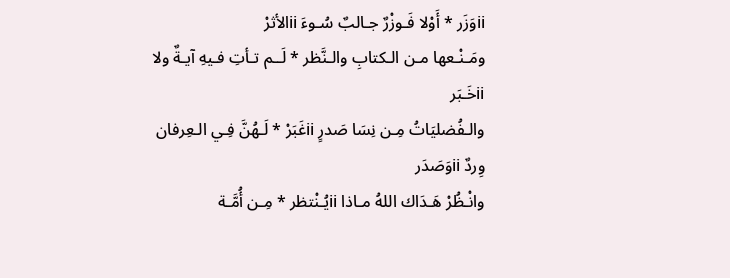iiوَزَر * أَوْلا فَـوزْرٌ جـالبٌ سُـوءَ iiالأثرْ
ومَـنْـعها مـن الـكتابِ والـنَّظر * لَــم تـأتِ فـيهِ آيـةٌ ولا iiخَـبَر
والـفُضليَاتُ مِـن نِسَا صَدرٍ iiغَبَرْ * لَـهُنَّ فِـي الـعِرفان وِردٌ iiوَصَدَر
وانْـظُرْ هَـدَاك اللهُ مـاذا iiيُـنْتظر * مِـن أُمَّـة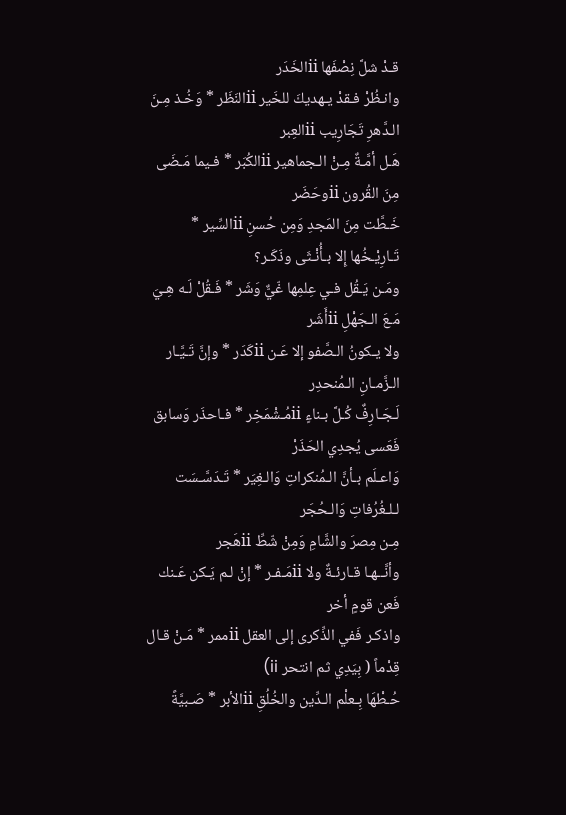قـدْ شلَّ نِصْفَها iiالخَدَر
وانـظُرْ فـقدْ يـهديكَ للخَير iiالنَظَر * وَخُـذ مِـنَ الـدَّهرِ تَجَارِيب iiالعِبر
هَـل أمَّـةٌ مِـنْ الـجماهير iiالكُبَر * فـيما مَـضَى مِنَ القُرون iiوحَضَر
خَـطَّت مِنَ المَجدِ وَمِن حُسنِ iiالسِّير * تَـارِيْـخُها إِلا بـأُنْـثَى وذَكَـر؟
ومَـن يَـقُل فـي عِلمِها غّيٌّ وَشَر * فَـقُلْ لَـه هِـيَ مَـعَ الـجَهْلِ iiأَشَر
ولا يـكونُ الـصَّفو إلا عَـن iiكَدَر * وإنَّ تَـيَّـار الـزَّمـانِ الـمُنحدِر
لَـجَـارِفٌ كُـلَّ بـناءٍ iiمُـشْمَخِر * فـاحذَر وَسابق فَعَسى يُجدِي الحَذَرْ
وَاعـلَم بـأنَّ الـمُنكراتِ وَالـغِيَر * تَـدَسَّـسَت لـلـغُرُفاتِ وَالـحُجَر
مِـن مِصرَ والشَّامِ وَمِنْ شّطِّ iiهَجر
وأنَّــهـا قـارئـةٌ ولا iiمَـفـر * إنْ لـم يَـكن عَـنك فَعن قومٍ أخر
واذكـر فَفي الذِّكرى إلى العقل iiممر * مَـنْ قـال قِدْماً ( بِيَدِي ثم انتحر ii)
حُـطْهَا بِـعلْم الـدِّين والخُلُقِ iiالأبر * صَـبيَّةً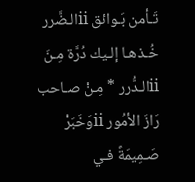تَـأمن بَـوائق iiالـضَّرر
خُـذهـا إلـيك دُرَّة مِـنَ iiالـدُّرر * مِـنْ صـاحب رَازَ الأمُور iiوَخَبَرْ
صَـمِيمَةً فـي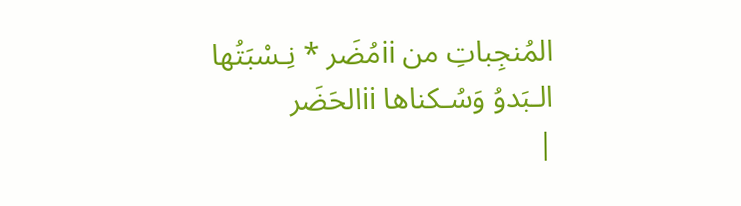المُنجِباتِ من iiمُضَر * نِـسْبَتُها الـبَدوُ وَسُـكناها iiالحَضَر
|